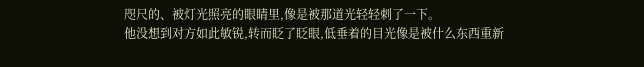咫尺的、被灯光照亮的眼睛里,像是被那道光轻轻刺了一下。
他没想到对方如此敏锐,转而眨了眨眼,低垂着的目光像是被什么东西重新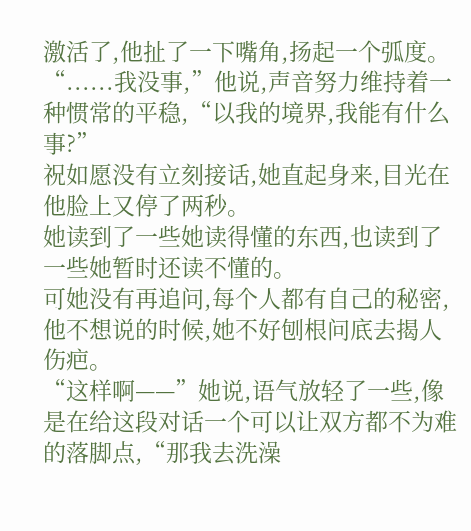激活了,他扯了一下嘴角,扬起一个弧度。
“......我没事,”他说,声音努力维持着一种惯常的平稳,“以我的境界,我能有什么事?”
祝如愿没有立刻接话,她直起身来,目光在他脸上又停了两秒。
她读到了一些她读得懂的东西,也读到了一些她暂时还读不懂的。
可她没有再追问,每个人都有自己的秘密,他不想说的时候,她不好刨根问底去揭人伤疤。
“这样啊——”她说,语气放轻了一些,像是在给这段对话一个可以让双方都不为难的落脚点,“那我去洗澡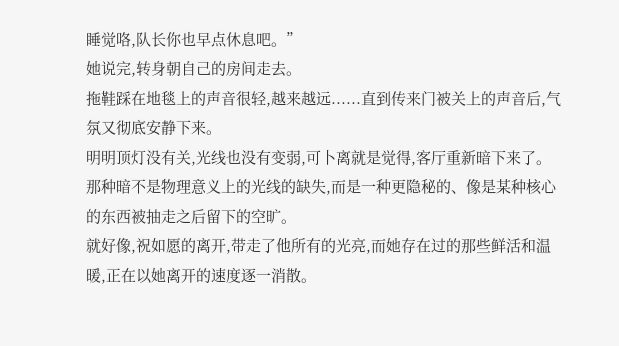睡觉咯,队长你也早点休息吧。”
她说完,转身朝自己的房间走去。
拖鞋踩在地毯上的声音很轻,越来越远......直到传来门被关上的声音后,气氛又彻底安静下来。
明明顶灯没有关,光线也没有变弱,可卜离就是觉得,客厅重新暗下来了。
那种暗不是物理意义上的光线的缺失,而是一种更隐秘的、像是某种核心的东西被抽走之后留下的空旷。
就好像,祝如愿的离开,带走了他所有的光亮,而她存在过的那些鲜活和温暖,正在以她离开的速度逐一消散。